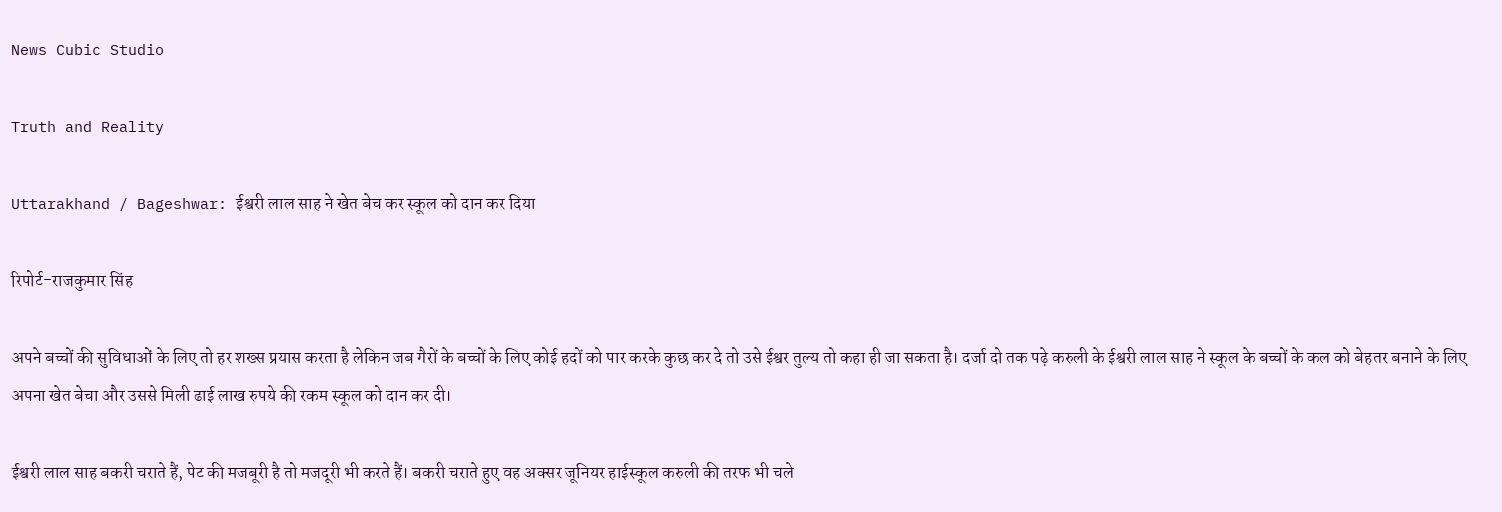News Cubic Studio

Truth and Reality

Uttarakhand / Bageshwar: ईश्वरी लाल साह ने खेत बेच कर स्कूल को दान कर दिया

रिपोर्ट-राजकुमार सिंह

अपने बच्चों की सुविधाओं के लिए तो हर शख्स प्रयास करता है लेकिन जब गैरों के बच्चों के लिए कोई हदों को पार करके कुछ कर दे तो उसे ईश्वर तुल्य तो कहा ही जा सकता है। दर्जा दो तक पढ़े करुली के ईश्वरी लाल साह ने स्कूल के बच्चों के कल को बेहतर बनाने के लिए अपना खेत बेचा और उससे मिली ढाई लाख रुपये की रकम स्कूल को दान कर दी।

ईश्वरी लाल साह बकरी चराते हैं, पेट की मजबूरी है तो मजदूरी भी करते हैं। बकरी चराते हुए वह अक्सर जूनियर हाईस्कूल करुली की तरफ भी चले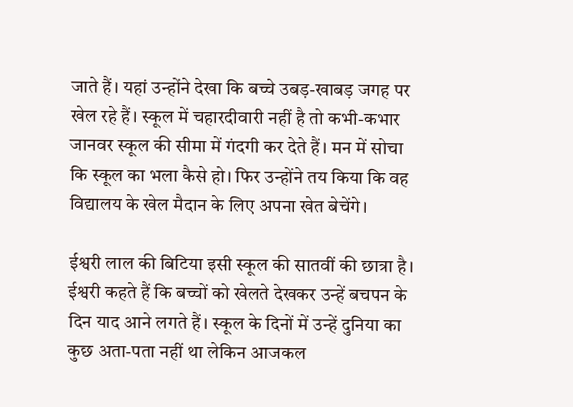जाते हैं। यहां उन्होंने देखा कि बच्चे उबड़-खाबड़ जगह पर खेल रहे हैं। स्कूल में चहारदीवारी नहीं है तो कभी-कभार जानवर स्कूल की सीमा में गंदगी कर देते हैं। मन में सोचा कि स्कूल का भला कैसे हो। फिर उन्होंने तय किया कि वह विद्यालय के खेल मैदान के लिए अपना खेत बेचेंगे।

ईश्वरी लाल की बिटिया इसी स्कूल की सातवीं की छात्रा है। ईश्वरी कहते हैं कि बच्चों को खेलते देखकर उन्हें बचपन के दिन याद आने लगते हैं। स्कूल के दिनों में उन्हें दुनिया का कुछ अता-पता नहीं था लेकिन आजकल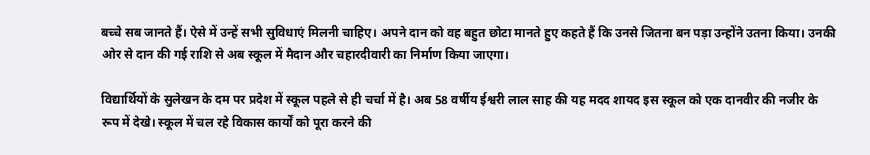बच्चे सब जानते हैं। ऐसे में उन्हें सभी सुविधाएं मिलनी चाहिए। अपने दान को वह बहुत छोटा मानते हुए कहते हैं कि उनसे जितना बन पड़ा उन्होंने उतना किया। उनकी ओर से दान की गई राशि से अब स्कूल में मैदान और चहारदीवारी का निर्माण किया जाएगा।

विद्यार्थियों के सुलेखन के दम पर प्रदेश में स्कूल पहले से ही चर्चा में है। अब 58 वर्षीय ईश्वरी लाल साह की यह मदद शायद इस स्कूल को एक दानवीर की नजीर के रूप में देखे। स्कूल में चल रहे विकास कार्यों को पूरा करने की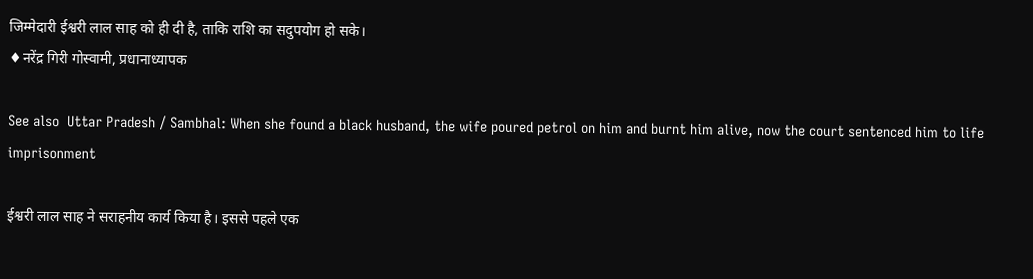जिम्मेदारी ईश्वरी लाल साह को ही दी है, ताकि राशि का सदुपयोग हो सके।
♦नरेंद्र गिरी गोस्वामी, प्रधानाध्यापक

See also  Uttar Pradesh / Sambhal: When she found a black husband, the wife poured petrol on him and burnt him alive, now the court sentenced him to life imprisonment

ईश्वरी लाल साह ने सराहनीय कार्य किया है। इससे पहले एक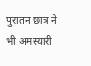पुरातन छात्र ने भी अमस्यारी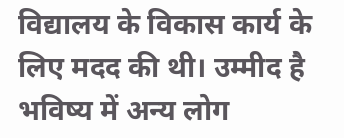विद्यालय के विकास कार्य के लिए मदद की थी। उम्मीद है भविष्य में अन्य लोग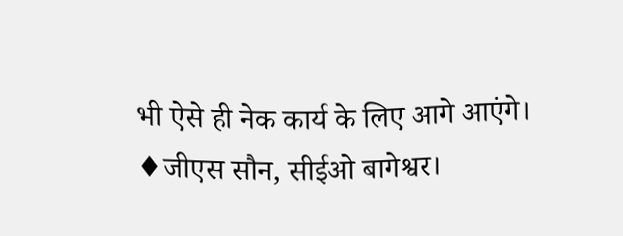भी ऐसे ही नेक कार्य के लिए आगे आएंगे।
♦जीएस सौन, सीईओ बागेश्वर।